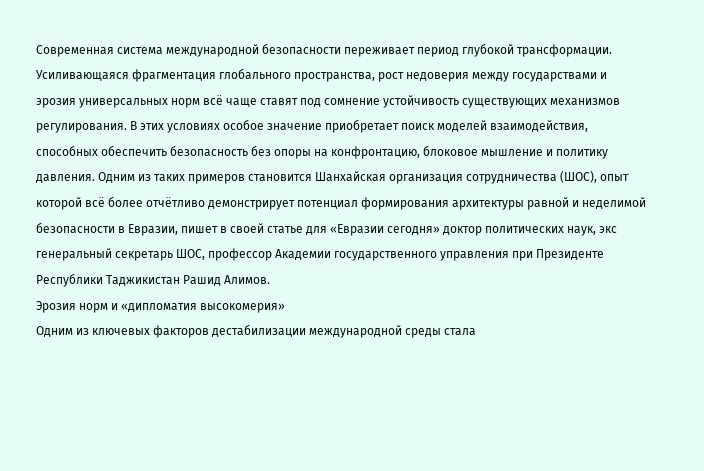Современная система международной безопасности переживает период глубокой трансформации. Усиливающаяся фрагментация глобального пространства, рост недоверия между государствами и эрозия универсальных норм всё чаще ставят под сомнение устойчивость существующих механизмов регулирования. В этих условиях особое значение приобретает поиск моделей взаимодействия, способных обеспечить безопасность без опоры на конфронтацию, блоковое мышление и политику давления. Одним из таких примеров становится Шанхайская организация сотрудничества (ШОС), опыт которой всё более отчётливо демонстрирует потенциал формирования архитектуры равной и неделимой безопасности в Евразии, пишет в своей статье для «Евразии сегодня» доктор политических наук, экс генеральный секретарь ШОС, профессор Академии государственного управления при Президенте Республики Таджикистан Рашид Алимов.
Эрозия норм и «дипломатия высокомерия»
Одним из ключевых факторов дестабилизации международной среды стала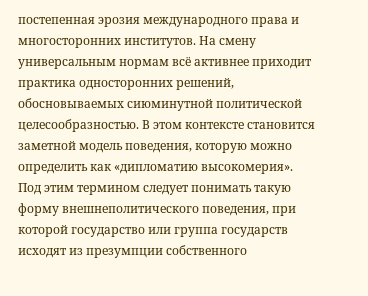постепенная эрозия международного права и многосторонних институтов. На смену универсальным нормам всё активнее приходит практика односторонних решений, обосновываемых сиюминутной политической целесообразностью. В этом контексте становится заметной модель поведения, которую можно определить как «дипломатию высокомерия».
Под этим термином следует понимать такую форму внешнеполитического поведения, при которой государство или группа государств исходят из презумпции собственного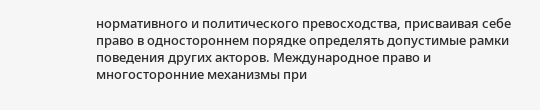нормативного и политического превосходства, присваивая себе право в одностороннем порядке определять допустимые рамки поведения других акторов. Международное право и многосторонние механизмы при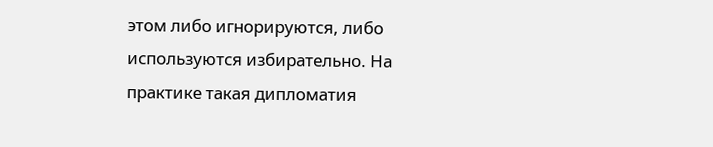этом либо игнорируются, либо используются избирательно. На практике такая дипломатия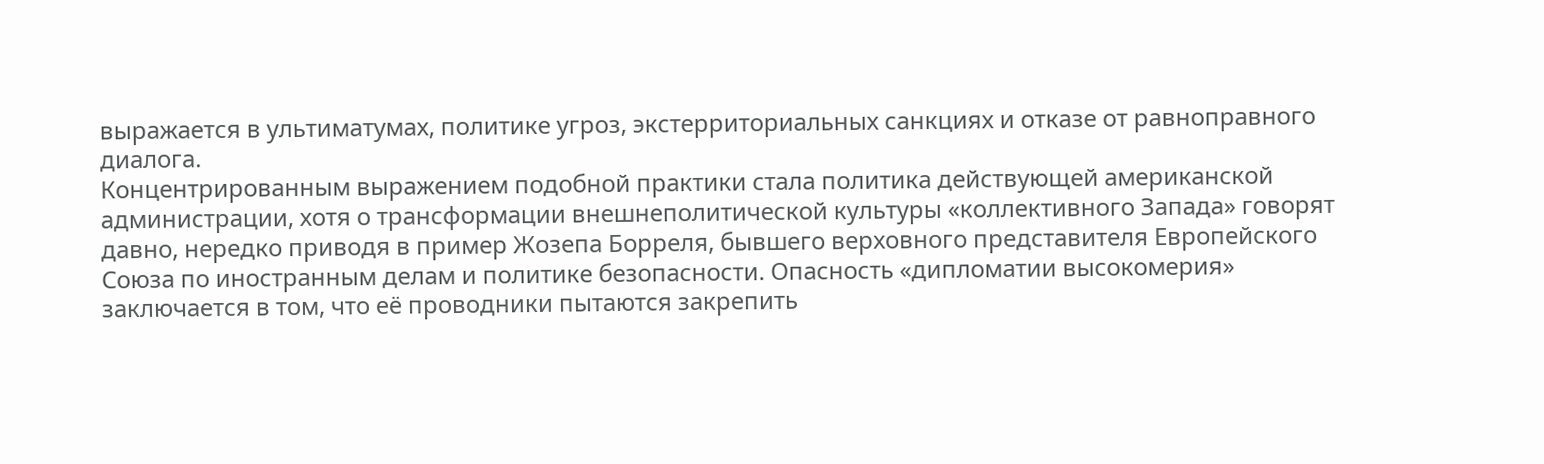выражается в ультиматумах, политике угроз, экстерриториальных санкциях и отказе от равноправного диалога.
Концентрированным выражением подобной практики стала политика действующей американской администрации, хотя о трансформации внешнеполитической культуры «коллективного Запада» говорят давно, нередко приводя в пример Жозепа Борреля, бывшего верховного представителя Европейского Союза по иностранным делам и политике безопасности. Опасность «дипломатии высокомерия» заключается в том, что её проводники пытаются закрепить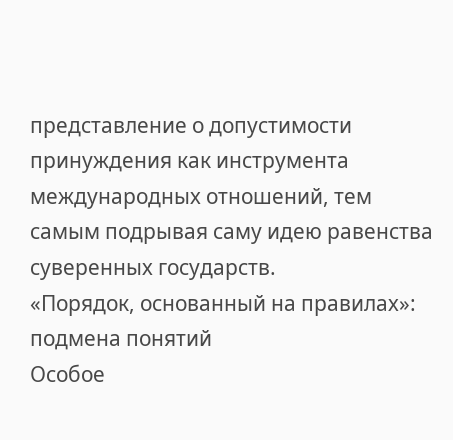представление о допустимости принуждения как инструмента международных отношений, тем самым подрывая саму идею равенства суверенных государств.
«Порядок, основанный на правилах»: подмена понятий
Особое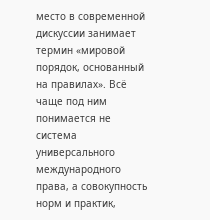место в современной дискуссии занимает термин «мировой порядок, основанный на правилах». Всё чаще под ним понимается не система универсального международного права, а совокупность норм и практик,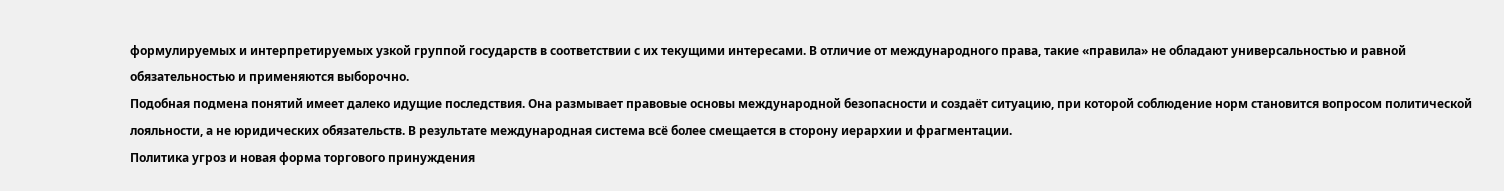формулируемых и интерпретируемых узкой группой государств в соответствии с их текущими интересами. В отличие от международного права, такие «правила» не обладают универсальностью и равной обязательностью и применяются выборочно.
Подобная подмена понятий имеет далеко идущие последствия. Она размывает правовые основы международной безопасности и создаёт ситуацию, при которой соблюдение норм становится вопросом политической лояльности, а не юридических обязательств. В результате международная система всё более смещается в сторону иерархии и фрагментации.
Политика угроз и новая форма торгового принуждения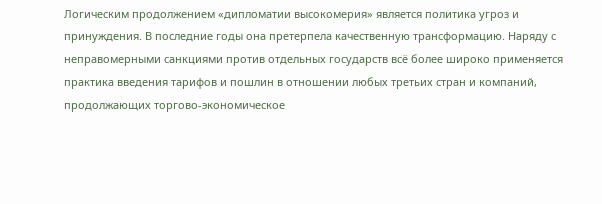Логическим продолжением «дипломатии высокомерия» является политика угроз и принуждения. В последние годы она претерпела качественную трансформацию. Наряду с неправомерными санкциями против отдельных государств всё более широко применяется практика введения тарифов и пошлин в отношении любых третьих стран и компаний, продолжающих торгово-экономическое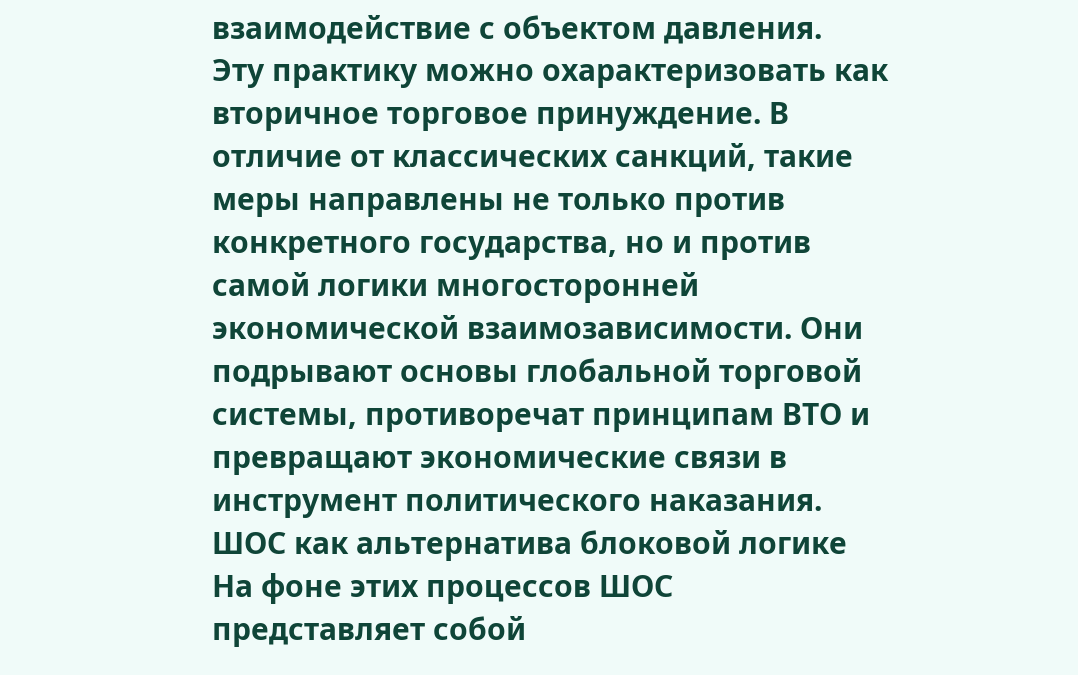взаимодействие с объектом давления.
Эту практику можно охарактеризовать как вторичное торговое принуждение. В отличие от классических санкций, такие меры направлены не только против конкретного государства, но и против самой логики многосторонней экономической взаимозависимости. Они подрывают основы глобальной торговой системы, противоречат принципам ВТО и превращают экономические связи в инструмент политического наказания.
ШОС как альтернатива блоковой логике
На фоне этих процессов ШОС представляет собой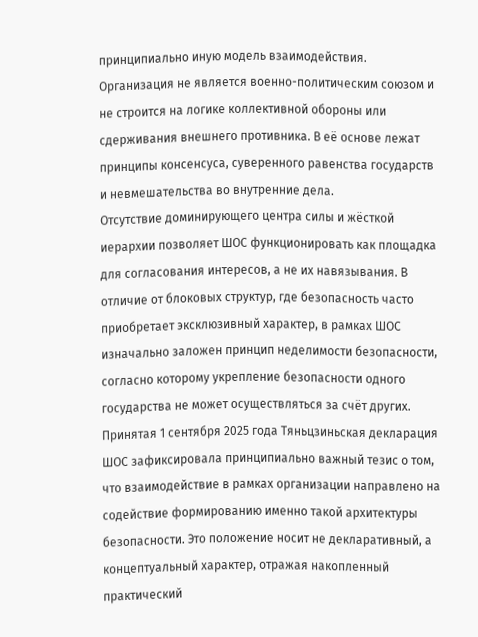принципиально иную модель взаимодействия. Организация не является военно-политическим союзом и не строится на логике коллективной обороны или сдерживания внешнего противника. В её основе лежат принципы консенсуса, суверенного равенства государств и невмешательства во внутренние дела.
Отсутствие доминирующего центра силы и жёсткой иерархии позволяет ШОС функционировать как площадка для согласования интересов, а не их навязывания. В отличие от блоковых структур, где безопасность часто приобретает эксклюзивный характер, в рамках ШОС изначально заложен принцип неделимости безопасности, согласно которому укрепление безопасности одного государства не может осуществляться за счёт других.
Принятая 1 сентября 2025 года Тяньцзиньская декларация ШОС зафиксировала принципиально важный тезис о том, что взаимодействие в рамках организации направлено на содействие формированию именно такой архитектуры безопасности. Это положение носит не декларативный, а концептуальный характер, отражая накопленный практический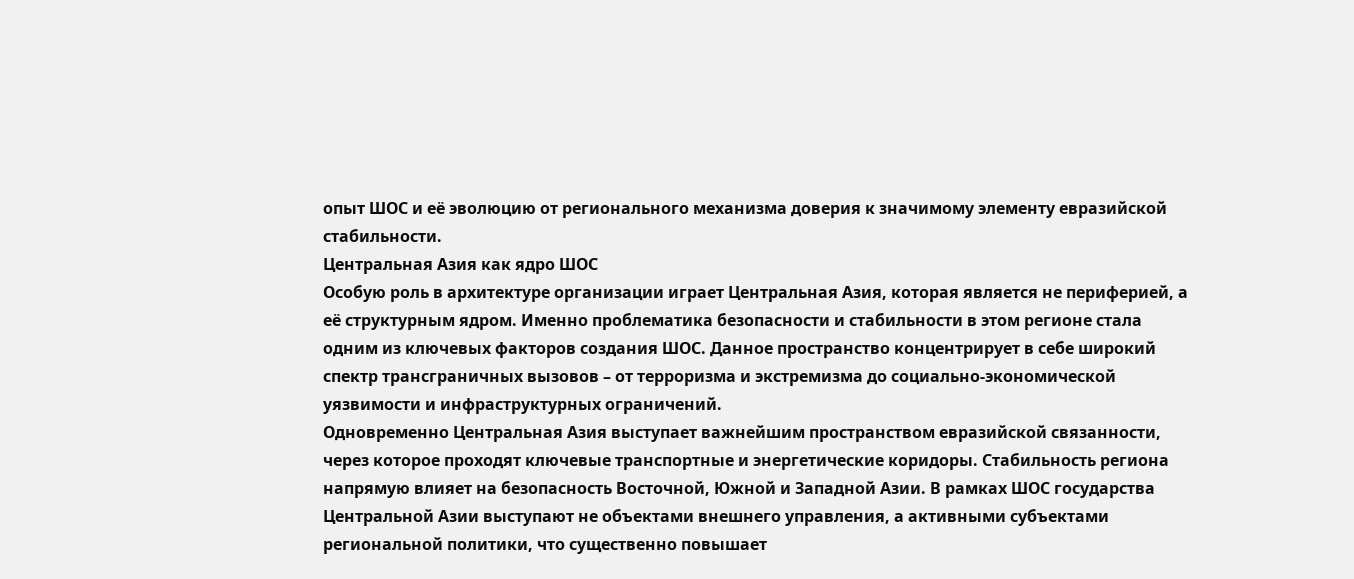опыт ШОС и её эволюцию от регионального механизма доверия к значимому элементу евразийской стабильности.
Центральная Азия как ядро ШОС
Особую роль в архитектуре организации играет Центральная Азия, которая является не периферией, а её структурным ядром. Именно проблематика безопасности и стабильности в этом регионе стала одним из ключевых факторов создания ШОС. Данное пространство концентрирует в себе широкий спектр трансграничных вызовов – от терроризма и экстремизма до социально-экономической уязвимости и инфраструктурных ограничений.
Одновременно Центральная Азия выступает важнейшим пространством евразийской связанности, через которое проходят ключевые транспортные и энергетические коридоры. Стабильность региона напрямую влияет на безопасность Восточной, Южной и Западной Азии. В рамках ШОС государства Центральной Азии выступают не объектами внешнего управления, а активными субъектами региональной политики, что существенно повышает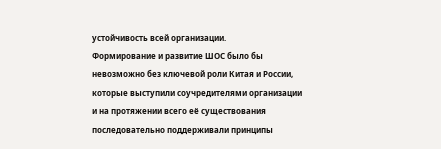устойчивость всей организации.
Формирование и развитие ШОС было бы невозможно без ключевой роли Китая и России, которые выступили соучредителями организации и на протяжении всего её существования последовательно поддерживали принципы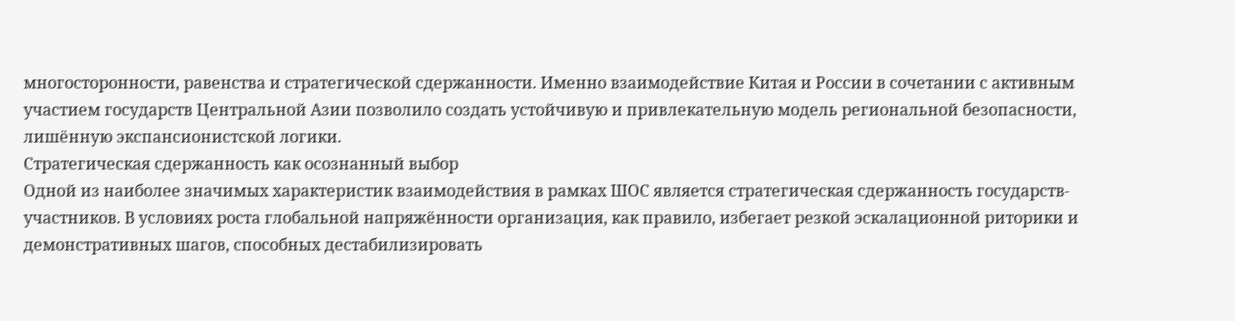многосторонности, равенства и стратегической сдержанности. Именно взаимодействие Китая и России в сочетании с активным участием государств Центральной Азии позволило создать устойчивую и привлекательную модель региональной безопасности, лишённую экспансионистской логики.
Стратегическая сдержанность как осознанный выбор
Одной из наиболее значимых характеристик взаимодействия в рамках ШОС является стратегическая сдержанность государств-участников. В условиях роста глобальной напряжённости организация, как правило, избегает резкой эскалационной риторики и демонстративных шагов, способных дестабилизировать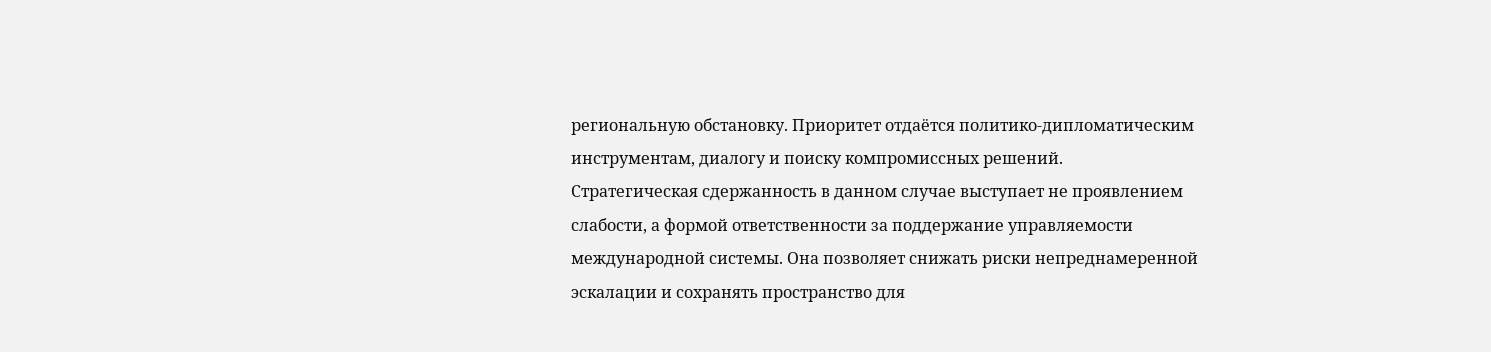региональную обстановку. Приоритет отдаётся политико-дипломатическим инструментам, диалогу и поиску компромиссных решений.
Стратегическая сдержанность в данном случае выступает не проявлением слабости, а формой ответственности за поддержание управляемости международной системы. Она позволяет снижать риски непреднамеренной эскалации и сохранять пространство для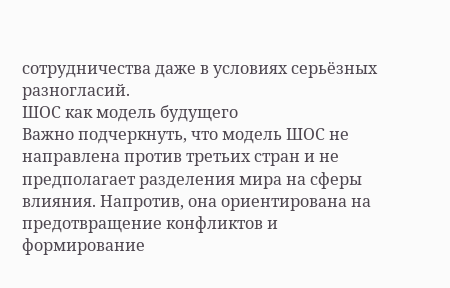сотрудничества даже в условиях серьёзных разногласий.
ШОС как модель будущего
Важно подчеркнуть, что модель ШОС не направлена против третьих стран и не предполагает разделения мира на сферы влияния. Напротив, она ориентирована на предотвращение конфликтов и формирование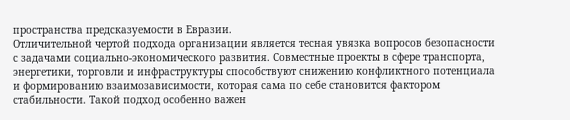пространства предсказуемости в Евразии.
Отличительной чертой подхода организации является тесная увязка вопросов безопасности с задачами социально-экономического развития. Совместные проекты в сфере транспорта, энергетики, торговли и инфраструктуры способствуют снижению конфликтного потенциала и формированию взаимозависимости, которая сама по себе становится фактором стабильности. Такой подход особенно важен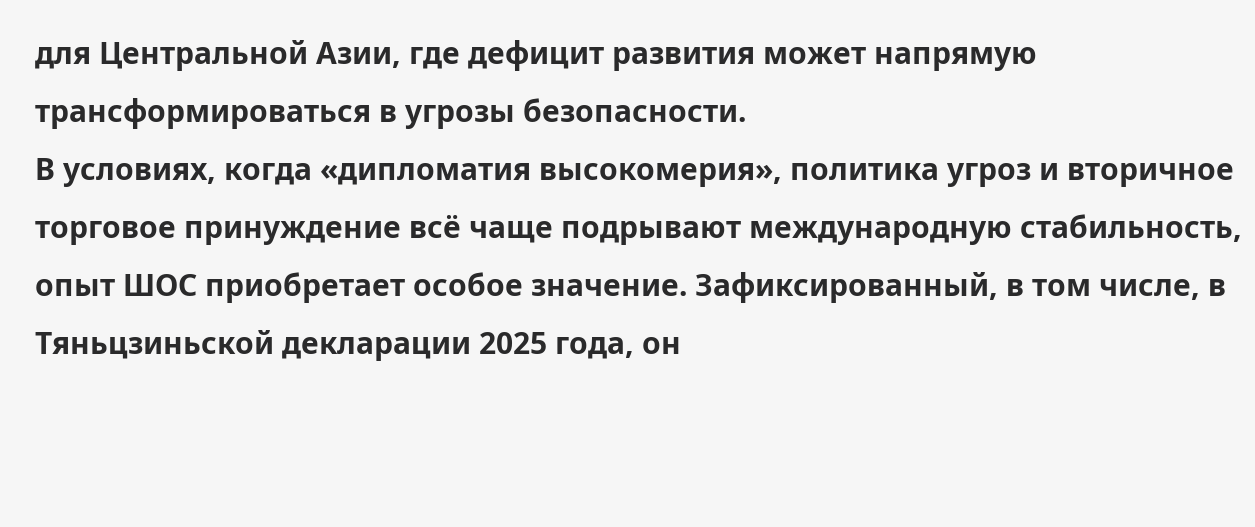для Центральной Азии, где дефицит развития может напрямую трансформироваться в угрозы безопасности.
В условиях, когда «дипломатия высокомерия», политика угроз и вторичное торговое принуждение всё чаще подрывают международную стабильность, опыт ШОС приобретает особое значение. Зафиксированный, в том числе, в Тяньцзиньской декларации 2025 года, он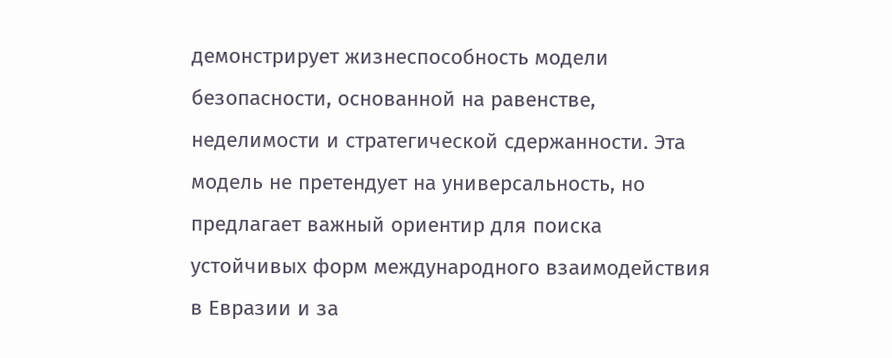демонстрирует жизнеспособность модели безопасности, основанной на равенстве, неделимости и стратегической сдержанности. Эта модель не претендует на универсальность, но предлагает важный ориентир для поиска устойчивых форм международного взаимодействия в Евразии и за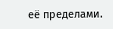её пределами.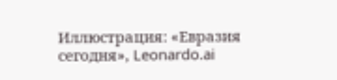Иллюстрация: «Евразия сегодня», Leonardo.ai